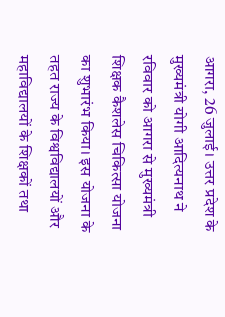आगरा, 26 जुलाई। उत्तर प्रदेश के मुख्यमंत्री योगी आदित्यनाथ ने रविवार को आगरा से मुख्यमंत्री शिक्षक कैशलेस चिकित्सा योजना का शुभारंभ किया। इस योजना के तहत राज्य के विश्वविद्यालयों और महाविद्यालयों के शिक्षकों तथा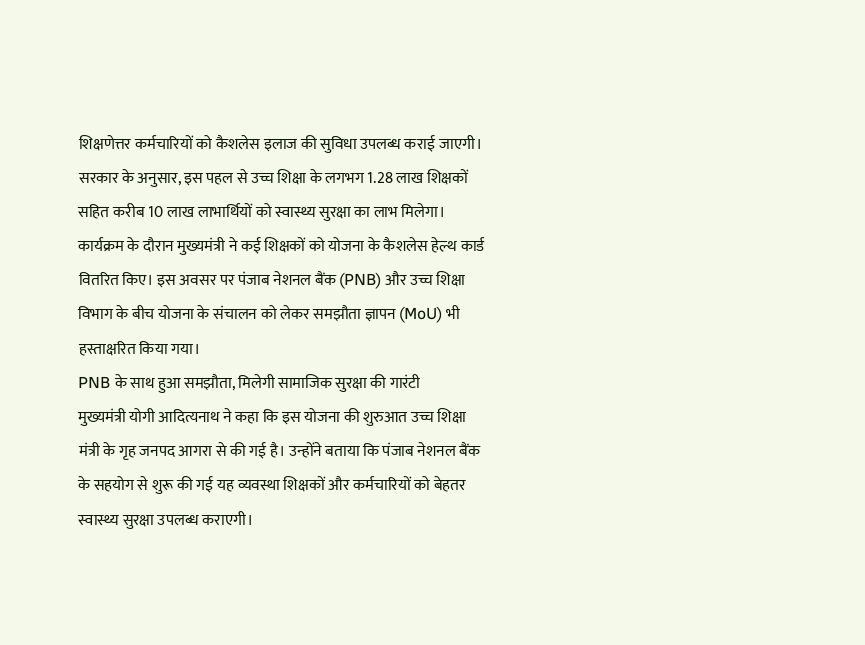शिक्षणेत्तर कर्मचारियों को कैशलेस इलाज की सुविधा उपलब्ध कराई जाएगी। सरकार के अनुसार, इस पहल से उच्च शिक्षा के लगभग 1.28 लाख शिक्षकों सहित करीब 10 लाख लाभार्थियों को स्वास्थ्य सुरक्षा का लाभ मिलेगा।
कार्यक्रम के दौरान मुख्यमंत्री ने कई शिक्षकों को योजना के कैशलेस हेल्थ कार्ड वितरित किए। इस अवसर पर पंजाब नेशनल बैंक (PNB) और उच्च शिक्षा विभाग के बीच योजना के संचालन को लेकर समझौता ज्ञापन (MoU) भी हस्ताक्षरित किया गया।
PNB के साथ हुआ समझौता, मिलेगी सामाजिक सुरक्षा की गारंटी
मुख्यमंत्री योगी आदित्यनाथ ने कहा कि इस योजना की शुरुआत उच्च शिक्षा मंत्री के गृह जनपद आगरा से की गई है। उन्होंने बताया कि पंजाब नेशनल बैंक के सहयोग से शुरू की गई यह व्यवस्था शिक्षकों और कर्मचारियों को बेहतर स्वास्थ्य सुरक्षा उपलब्ध कराएगी।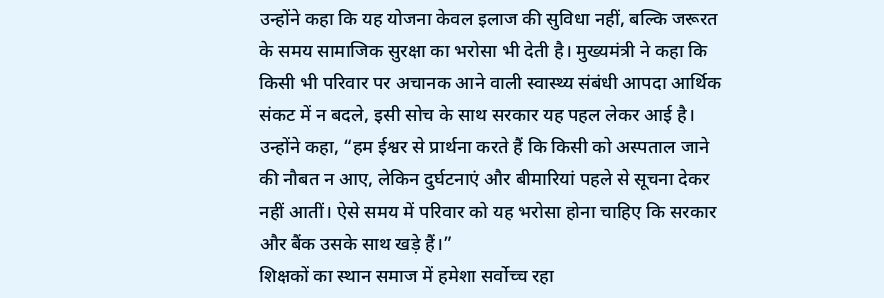उन्होंने कहा कि यह योजना केवल इलाज की सुविधा नहीं, बल्कि जरूरत के समय सामाजिक सुरक्षा का भरोसा भी देती है। मुख्यमंत्री ने कहा कि किसी भी परिवार पर अचानक आने वाली स्वास्थ्य संबंधी आपदा आर्थिक संकट में न बदले, इसी सोच के साथ सरकार यह पहल लेकर आई है।
उन्होंने कहा, “हम ईश्वर से प्रार्थना करते हैं कि किसी को अस्पताल जाने की नौबत न आए, लेकिन दुर्घटनाएं और बीमारियां पहले से सूचना देकर नहीं आतीं। ऐसे समय में परिवार को यह भरोसा होना चाहिए कि सरकार और बैंक उसके साथ खड़े हैं।”
शिक्षकों का स्थान समाज में हमेशा सर्वोच्च रहा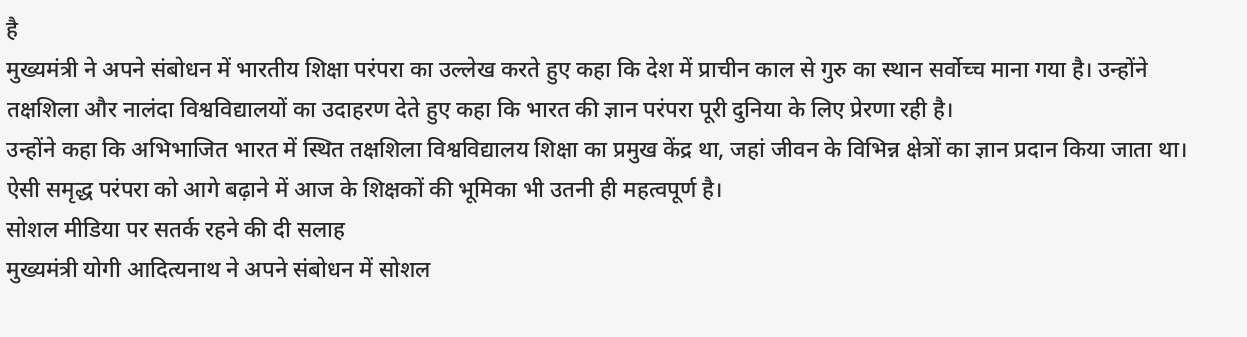है
मुख्यमंत्री ने अपने संबोधन में भारतीय शिक्षा परंपरा का उल्लेख करते हुए कहा कि देश में प्राचीन काल से गुरु का स्थान सर्वोच्च माना गया है। उन्होंने तक्षशिला और नालंदा विश्वविद्यालयों का उदाहरण देते हुए कहा कि भारत की ज्ञान परंपरा पूरी दुनिया के लिए प्रेरणा रही है।
उन्होंने कहा कि अभिभाजित भारत में स्थित तक्षशिला विश्वविद्यालय शिक्षा का प्रमुख केंद्र था, जहां जीवन के विभिन्न क्षेत्रों का ज्ञान प्रदान किया जाता था। ऐसी समृद्ध परंपरा को आगे बढ़ाने में आज के शिक्षकों की भूमिका भी उतनी ही महत्वपूर्ण है।
सोशल मीडिया पर सतर्क रहने की दी सलाह
मुख्यमंत्री योगी आदित्यनाथ ने अपने संबोधन में सोशल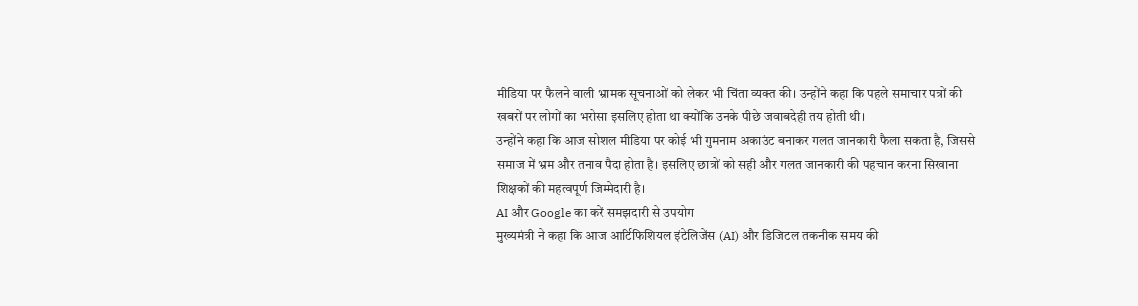मीडिया पर फैलने वाली भ्रामक सूचनाओं को लेकर भी चिंता व्यक्त की। उन्होंने कहा कि पहले समाचार पत्रों की खबरों पर लोगों का भरोसा इसलिए होता था क्योंकि उनके पीछे जवाबदेही तय होती थी।
उन्होंने कहा कि आज सोशल मीडिया पर कोई भी गुमनाम अकाउंट बनाकर गलत जानकारी फैला सकता है, जिससे समाज में भ्रम और तनाव पैदा होता है। इसलिए छात्रों को सही और गलत जानकारी की पहचान करना सिखाना शिक्षकों की महत्वपूर्ण जिम्मेदारी है।
AI और Google का करें समझदारी से उपयोग
मुख्यमंत्री ने कहा कि आज आर्टिफिशियल इंटेलिजेंस (AI) और डिजिटल तकनीक समय की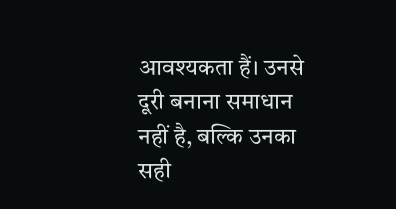आवश्यकता हैं। उनसे दूरी बनाना समाधान नहीं है, बल्कि उनका सही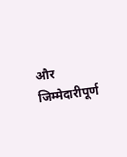और जिम्मेदारीपूर्ण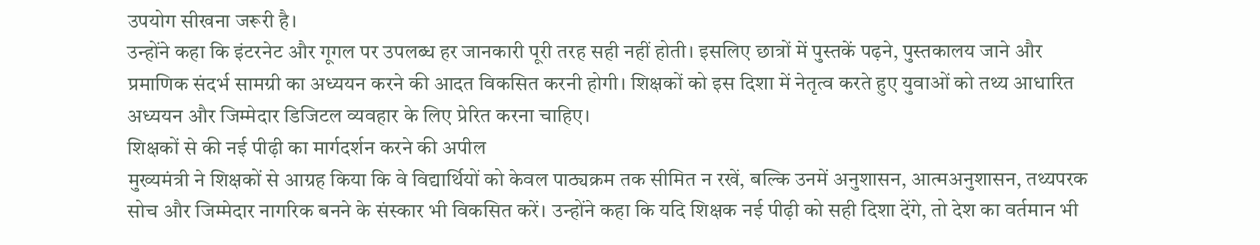उपयोग सीखना जरूरी है।
उन्होंने कहा कि इंटरनेट और गूगल पर उपलब्ध हर जानकारी पूरी तरह सही नहीं होती। इसलिए छात्रों में पुस्तकें पढ़ने, पुस्तकालय जाने और प्रमाणिक संदर्भ सामग्री का अध्ययन करने की आदत विकसित करनी होगी। शिक्षकों को इस दिशा में नेतृत्व करते हुए युवाओं को तथ्य आधारित अध्ययन और जिम्मेदार डिजिटल व्यवहार के लिए प्रेरित करना चाहिए।
शिक्षकों से की नई पीढ़ी का मार्गदर्शन करने की अपील
मुख्यमंत्री ने शिक्षकों से आग्रह किया कि वे विद्यार्थियों को केवल पाठ्यक्रम तक सीमित न रखें, बल्कि उनमें अनुशासन, आत्मअनुशासन, तथ्यपरक सोच और जिम्मेदार नागरिक बनने के संस्कार भी विकसित करें। उन्होंने कहा कि यदि शिक्षक नई पीढ़ी को सही दिशा देंगे, तो देश का वर्तमान भी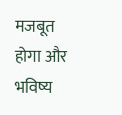मजबूत होगा और भविष्य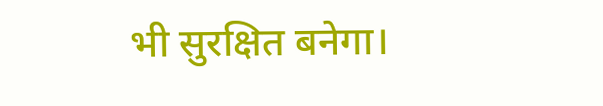भी सुरक्षित बनेगा।